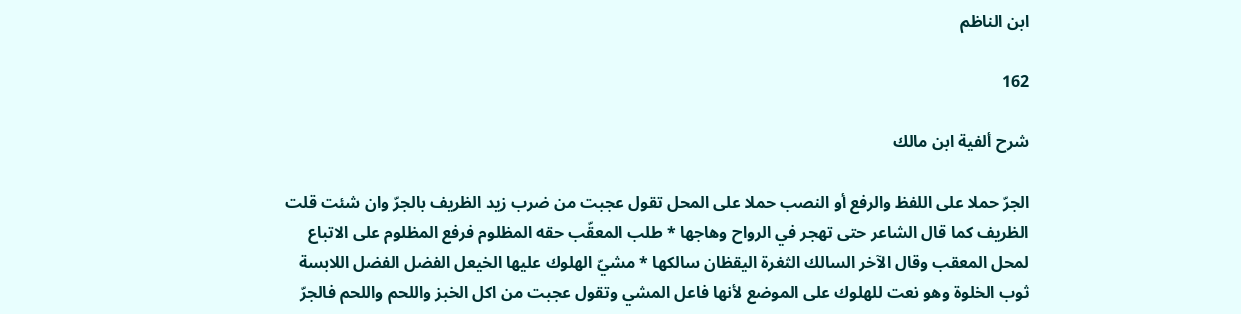ابن الناظم

162

شرح ألفية ابن مالك

الجرّ حملا على اللفظ والرفع أو النصب حملا على المحل تقول عجبت من ضرب زيد الظريف بالجرّ وان شئت قلت الظريف كما قال الشاعر حتى تهجر في الرواح وهاجها * طلب المعقّب حقه المظلوم فرفع المظلوم على الاتباع لمحل المعقب وقال الآخر السالك الثغرة اليقظان سالكها * مشيّ الهلوك عليها الخيعل الفضل الفضل اللابسة ثوب الخلوة وهو نعت للهلوك على الموضع لأنها فاعل المشي وتقول عجبت من اكل الخبز واللحم واللحم فالجرّ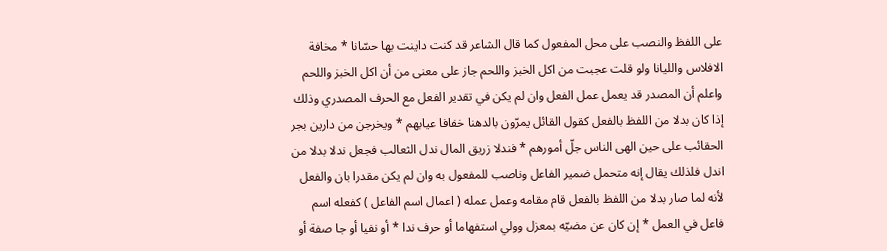على اللفظ والنصب على محل المفعول كما قال الشاعر قد كنت داينت بها حسّانا * مخافة الافلاس والليانا ولو قلت عجبت من اكل الخبز واللحم جاز على معنى من أن اكل الخبز واللحم واعلم أن المصدر قد يعمل عمل الفعل وان لم يكن في تقدير الفعل مع الحرف المصدري وذلك إذا كان بدلا من اللفظ بالفعل كقول القائل يمرّون بالدهنا خفافا عيابهم * ويخرجن من دارين بجر الحقائب على حين الهى الناس جلّ أمورهم * فندلا زريق المال ندل الثعالب فجعل ندلا بدلا من اندل فلذلك يقال إنه متحمل ضمير الفاعل وناصب للمفعول به وان لم يكن مقدرا بان والفعل لأنه لما صار بدلا من اللفظ بالفعل قام مقامه وعمل عمله ( اعمال اسم الفاعل ) كفعله اسم فاعل في العمل * إن كان عن مضيّه بمعزل وولي استفهاما أو حرف ندا * أو نفيا أو جا صفة أو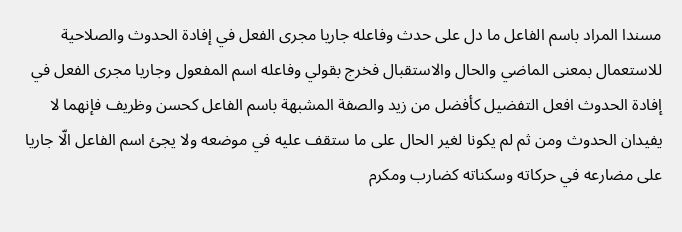مسندا المراد باسم الفاعل ما دل على حدث وفاعله جاريا مجرى الفعل في إفادة الحدوث والصلاحية للاستعمال بمعنى الماضي والحال والاستقبال فخرج بقولي وفاعله اسم المفعول وجاريا مجرى الفعل في إفادة الحدوث افعل التفضيل كأفضل من زيد والصفة المشبهة باسم الفاعل كحسن وظريف فإنهما لا يفيدان الحدوث ومن ثم لم يكونا لغير الحال على ما ستقف عليه في موضعه ولا يجئ اسم الفاعل الّا جاريا على مضارعه في حركاته وسكناته كضارب ومكرم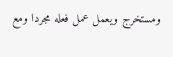ومستخرج ويعمل عمل فعله مجردا ومع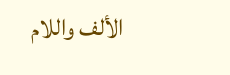الألف واللام